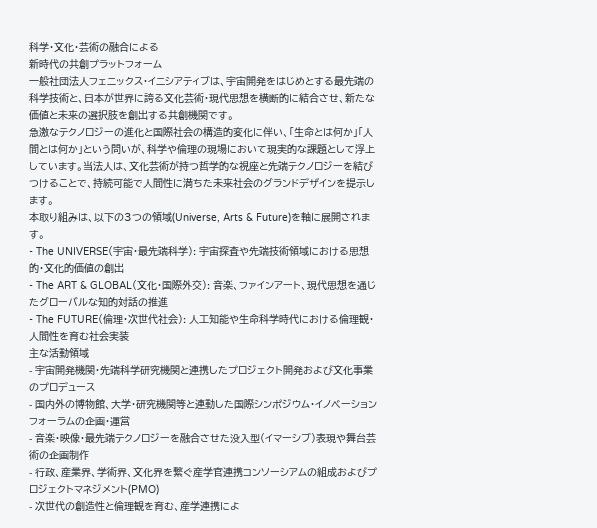科学・文化・芸術の融合による
新時代の共創プラットフォーム
一般社団法人フェニックス・イニシアティブは、宇宙開発をはじめとする最先端の科学技術と、日本が世界に誇る文化芸術・現代思想を横断的に結合させ、新たな価値と未来の選択肢を創出する共創機関です。
急激なテクノロジーの進化と国際社会の構造的変化に伴い、「生命とは何か」「人間とは何か」という問いが、科学や倫理の現場において現実的な課題として浮上しています。当法人は、文化芸術が持つ哲学的な視座と先端テクノロジーを結びつけることで、持続可能で人間性に満ちた未来社会のグランドデザインを提示します。
本取り組みは、以下の3つの領域(Universe, Arts & Future)を軸に展開されます。
- The UNIVERSE(宇宙・最先端科学): 宇宙探査や先端技術領域における思想的・文化的価値の創出
- The ART & GLOBAL(文化・国際外交): 音楽、ファインアート、現代思想を通じたグローバルな知的対話の推進
- The FUTURE(倫理・次世代社会): 人工知能や生命科学時代における倫理観・人間性を育む社会実装
主な活動領域
- 宇宙開発機関・先端科学研究機関と連携したプロジェクト開発および文化事業のプロデュース
- 国内外の博物館、大学・研究機関等と連動した国際シンポジウム・イノベーションフォーラムの企画・運営
- 音楽・映像・最先端テクノロジーを融合させた没入型(イマーシブ)表現や舞台芸術の企画制作
- 行政、産業界、学術界、文化界を繋ぐ産学官連携コンソーシアムの組成およびプロジェクトマネジメント(PMO)
- 次世代の創造性と倫理観を育む、産学連携によ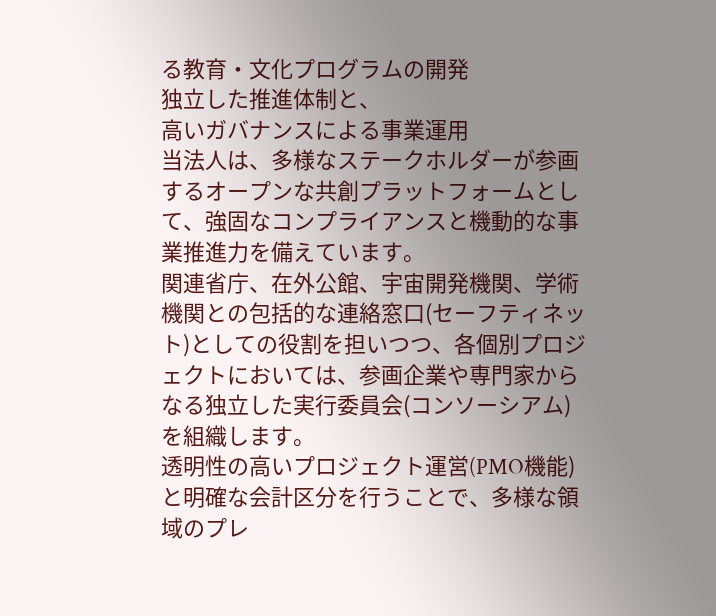る教育・文化プログラムの開発
独立した推進体制と、
高いガバナンスによる事業運用
当法人は、多様なステークホルダーが参画するオープンな共創プラットフォームとして、強固なコンプライアンスと機動的な事業推進力を備えています。
関連省庁、在外公館、宇宙開発機関、学術機関との包括的な連絡窓口(セーフティネット)としての役割を担いつつ、各個別プロジェクトにおいては、参画企業や専門家からなる独立した実行委員会(コンソーシアム)を組織します。
透明性の高いプロジェクト運営(PMO機能)と明確な会計区分を行うことで、多様な領域のプレ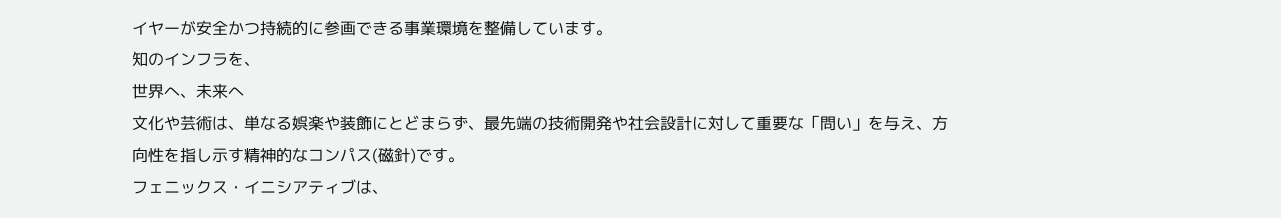イヤーが安全かつ持続的に参画できる事業環境を整備しています。
知のインフラを、
世界へ、未来へ
文化や芸術は、単なる娯楽や装飾にとどまらず、最先端の技術開発や社会設計に対して重要な「問い」を与え、方向性を指し示す精神的なコンパス(磁針)です。
フェニックス・イニシアティブは、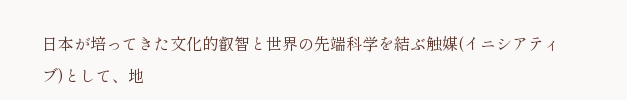日本が培ってきた文化的叡智と世界の先端科学を結ぶ触媒(イニシアティブ)として、地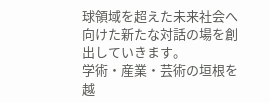球領域を超えた未来社会へ向けた新たな対話の場を創出していきます。
学術・産業・芸術の垣根を越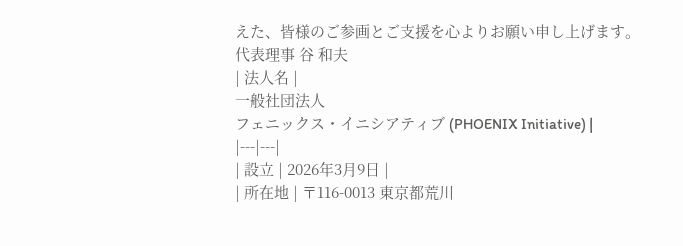えた、皆様のご参画とご支援を心よりお願い申し上げます。
代表理事 谷 和夫
| 法人名 |
一般社団法人
フェニックス・イニシアティブ (PHOENIX Initiative) |
|---|---|
| 設立 | 2026年3月9日 |
| 所在地 | 〒116-0013 東京都荒川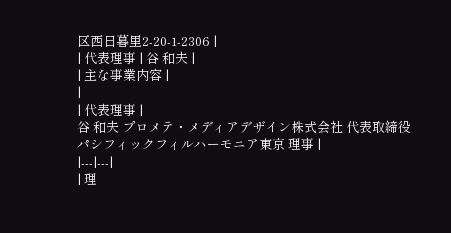区西日暮里2-20-1-2306 |
| 代表理事 | 谷 和夫 |
| 主な事業内容 |
|
| 代表理事 |
谷 和夫 プロメテ・メディアデザイン株式会社 代表取締役 パシフィックフィルハーモニア東京 理事 |
|---|---|
| 理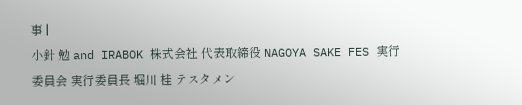事 |
小針 勉 and IRABOK 株式会社 代表取締役 NAGOYA SAKE FES 実行委員会 実行委員長 堀川 桂 テスタメン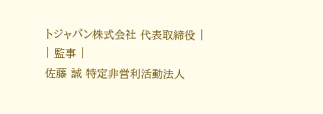トジャパン株式会社 代表取締役 |
| 監事 |
佐藤 誠 特定非営利活動法人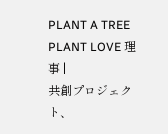PLANT A TREE PLANT LOVE 理事 |
共創プロジェクト、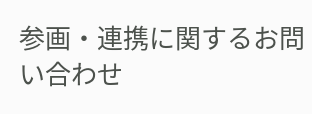参画・連携に関するお問い合わせ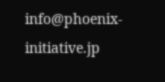info@phoenix-initiative.jp